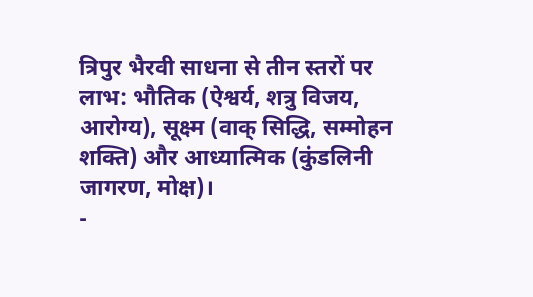त्रिपुर भैरवी साधना से तीन स्तरों पर लाभ: भौतिक (ऐश्वर्य, शत्रु विजय, आरोग्य), सूक्ष्म (वाक् सिद्धि, सम्मोहन शक्ति) और आध्यात्मिक (कुंडलिनी जागरण, मोक्ष)।
-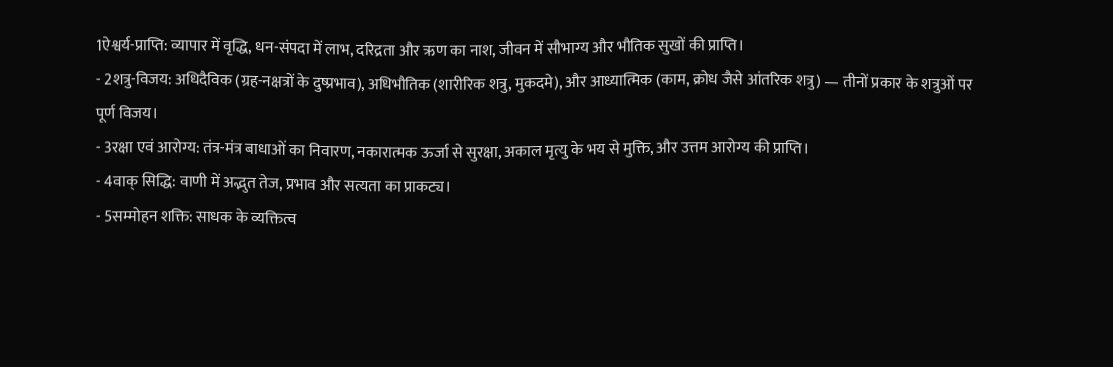1ऐश्वर्य-प्राप्ति: व्यापार में वृद्धि, धन-संपदा में लाभ, दरिद्रता और ऋण का नाश, जीवन में सौभाग्य और भौतिक सुखों की प्राप्ति।
- 2शत्रु-विजय: अधिदैविक (ग्रह-नक्षत्रों के दुष्प्रभाव), अधिभौतिक (शारीरिक शत्रु, मुकदमे), और आध्यात्मिक (काम, क्रोध जैसे आंतरिक शत्रु) — तीनों प्रकार के शत्रुओं पर पूर्ण विजय।
- 3रक्षा एवं आरोग्य: तंत्र-मंत्र बाधाओं का निवारण, नकारात्मक ऊर्जा से सुरक्षा, अकाल मृत्यु के भय से मुक्ति, और उत्तम आरोग्य की प्राप्ति।
- 4वाक् सिद्धि: वाणी में अद्भुत तेज, प्रभाव और सत्यता का प्राकट्य।
- 5सम्मोहन शक्ति: साधक के व्यक्तित्व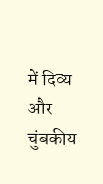में दिव्य और चुंबकीय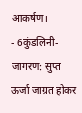आकर्षण।
- 6कुंडलिनी-जागरण: सुप्त ऊर्जा जाग्रत होकर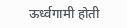ऊर्ध्वगामी होती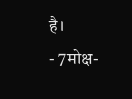है।
- 7मोक्ष-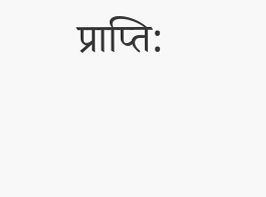प्राप्ति: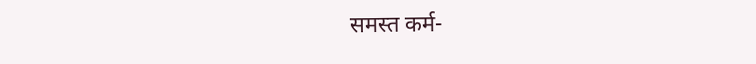समस्त कर्म-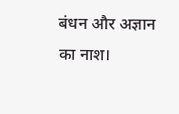बंधन और अज्ञान का नाश।